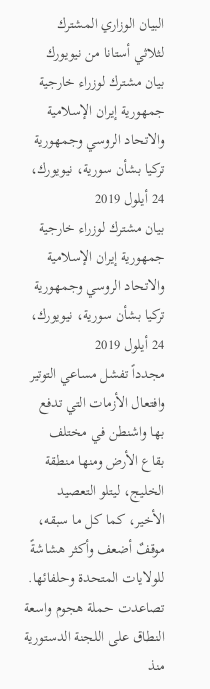البيان الوزاري المشترك لثلاثي أستانا من نيويورك
بيان مشترك لوزراء خارجية جمهورية إيران الإسلامية والاتحاد الروسي وجمهورية تركيا بشأن سورية، نيويورك، 24 أيلول 2019
بيان مشترك لوزراء خارجية جمهورية إيران الإسلامية والاتحاد الروسي وجمهورية تركيا بشأن سورية، نيويورك، 24 أيلول 2019
مجدداً تفشل مساعي التوتير وافتعال الأزمات التي تدفع بها واشنطن في مختلف بقاع الأرض ومنها منطقة الخليج، ليتلو التعصيد الأخير، كما كل ما سبقه، موقفٌ أضعف وأكثر هشاشةً للولايات المتحدة وحلفائها.
تصاعدت حملة هجوم واسعة النطاق على اللجنة الدستورية منذ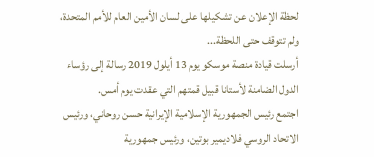لحظة الإعلان عن تشكيلها على لسان الأمين العام للأمم المتحدة، ولم تتوقف حتى اللحظة...
أرسلت قيادة منصة موسكو يوم 13 أيلول 2019 رسالة إلى رؤساء الدول الضامنة لأستانا قبيل قمتهم التي عقدت يوم أمس.
اجتمع رئيس الجمهورية الإسلامية الإيرانية حسن روحاني، ورئيس الاتحاد الروسي فلاديمير بوتين، ورئيس جمهورية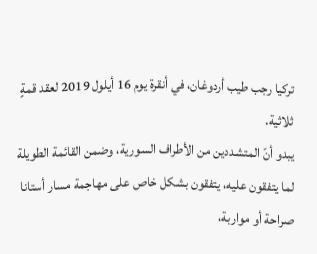تركيا رجب طيب أردوغان، في أنقرة يوم 16 أيلول 2019 لعقد قمةٍ ثلاثية.
يبدو أنّ المتشددين من الأطراف السورية، وضمن القائمة الطويلة لما يتفقون عليه، يتفقون بشكل خاص على مهاجمة مسار أستانا صراحة أو مواربة،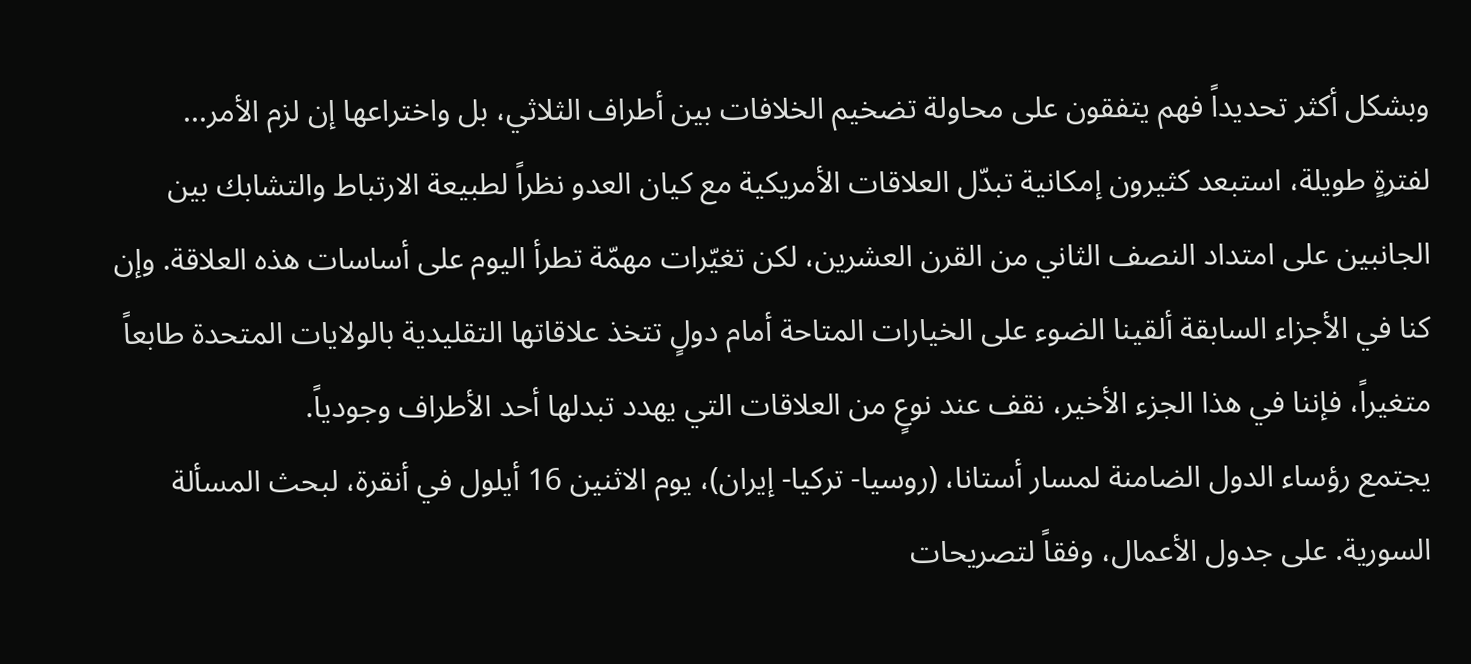وبشكل أكثر تحديداً فهم يتفقون على محاولة تضخيم الخلافات بين أطراف الثلاثي، بل واختراعها إن لزم الأمر...
لفترةٍ طويلة، استبعد كثيرون إمكانية تبدّل العلاقات الأمريكية مع كيان العدو نظراً لطبيعة الارتباط والتشابك بين الجانبين على امتداد النصف الثاني من القرن العشرين، لكن تغيّرات مهمّة تطرأ اليوم على أساسات هذه العلاقة. وإن كنا في الأجزاء السابقة ألقينا الضوء على الخيارات المتاحة أمام دولٍ تتخذ علاقاتها التقليدية بالولايات المتحدة طابعاً متغيراً، فإننا في هذا الجزء الأخير، نقف عند نوعٍ من العلاقات التي يهدد تبدلها أحد الأطراف وجودياً.
يجتمع رؤساء الدول الضامنة لمسار أستانا، (روسيا- تركيا- إيران)، يوم الاثنين 16 أيلول في أنقرة، لبحث المسألة السورية. على جدول الأعمال، وفقاً لتصريحات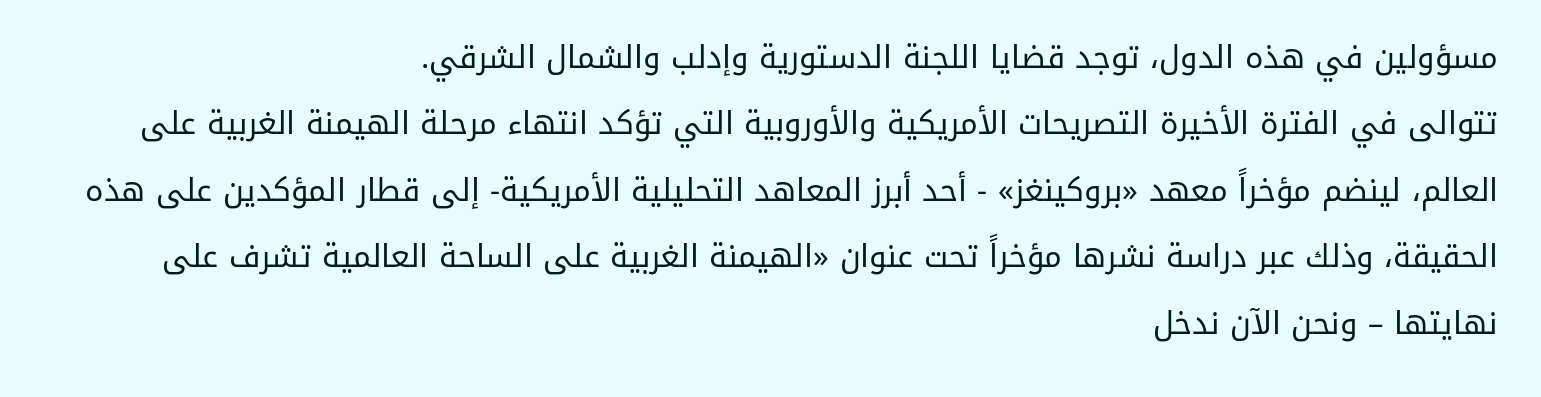مسؤولين في هذه الدول، توجد قضايا اللجنة الدستورية وإدلب والشمال الشرقي.
تتوالى في الفترة الأخيرة التصريحات الأمريكية والأوروبية التي تؤكد انتهاء مرحلة الهيمنة الغربية على العالم، لينضم مؤخراً معهد «بروكينغز» - أحد أبرز المعاهد التحليلية الأمريكية- إلى قطار المؤكدين على هذه الحقيقة، وذلك عبر دراسة نشرها مؤخراً تحت عنوان «الهيمنة الغربية على الساحة العالمية تشرف على نهايتها – ونحن الآن ندخل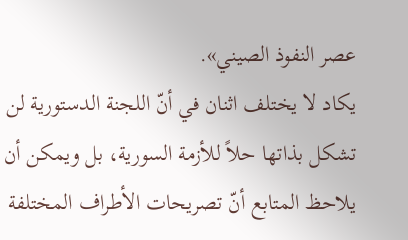عصر النفوذ الصيني».
يكاد لا يختلف اثنان في أنّ اللجنة الدستورية لن تشكل بذاتها حلاً للأزمة السورية، بل ويمكن أن يلاحظ المتابع أنّ تصريحات الأطراف المختلفة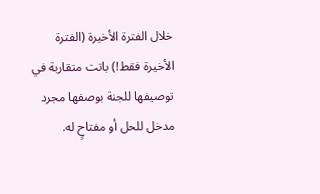خلال الفترة الأخيرة (الفترة الأخيرة فقط!) باتت متقاربة في توصيفها للجنة بوصفها مجرد مدخل للحل أو مفتاحٍ له.